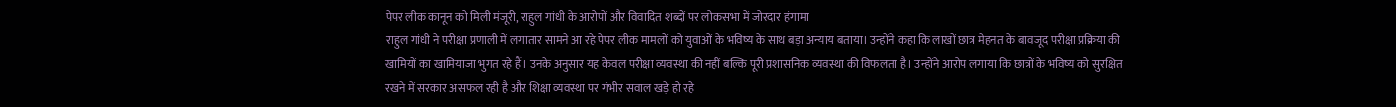पेपर लीक कानून को मिली मंजूरी, राहुल गांधी के आरोपों और विवादित शब्दों पर लोकसभा में जोरदार हंगामा
राहुल गांधी ने परीक्षा प्रणाली में लगातार सामने आ रहे पेपर लीक मामलों को युवाओं के भविष्य के साथ बड़ा अन्याय बताया। उन्होंने कहा कि लाखों छात्र मेहनत के बावजूद परीक्षा प्रक्रिया की खामियों का खामियाजा भुगत रहे हैं। उनके अनुसार यह केवल परीक्षा व्यवस्था की नहीं बल्कि पूरी प्रशासनिक व्यवस्था की विफलता है। उन्होंने आरोप लगाया कि छात्रों के भविष्य को सुरक्षित रखने में सरकार असफल रही है और शिक्षा व्यवस्था पर गंभीर सवाल खड़े हो रहे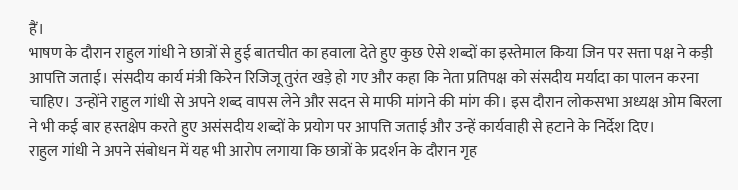हैं।
भाषण के दौरान राहुल गांधी ने छात्रों से हुई बातचीत का हवाला देते हुए कुछ ऐसे शब्दों का इस्तेमाल किया जिन पर सत्ता पक्ष ने कड़ी आपत्ति जताई। संसदीय कार्य मंत्री किरेन रिजिजू तुरंत खड़े हो गए और कहा कि नेता प्रतिपक्ष को संसदीय मर्यादा का पालन करना चाहिए। उन्होंने राहुल गांधी से अपने शब्द वापस लेने और सदन से माफी मांगने की मांग की। इस दौरान लोकसभा अध्यक्ष ओम बिरला ने भी कई बार हस्तक्षेप करते हुए असंसदीय शब्दों के प्रयोग पर आपत्ति जताई और उन्हें कार्यवाही से हटाने के निर्देश दिए।
राहुल गांधी ने अपने संबोधन में यह भी आरोप लगाया कि छात्रों के प्रदर्शन के दौरान गृह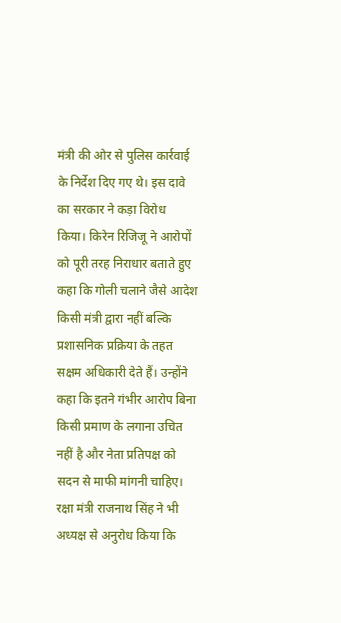मंत्री की ओर से पुलिस कार्रवाई के निर्देश दिए गए थे। इस दावे का सरकार ने कड़ा विरोध किया। किरेन रिजिजू ने आरोपों को पूरी तरह निराधार बताते हुए कहा कि गोली चलाने जैसे आदेश किसी मंत्री द्वारा नहीं बल्कि प्रशासनिक प्रक्रिया के तहत सक्षम अधिकारी देते हैं। उन्होंने कहा कि इतने गंभीर आरोप बिना किसी प्रमाण के लगाना उचित नहीं है और नेता प्रतिपक्ष को सदन से माफी मांगनी चाहिए।
रक्षा मंत्री राजनाथ सिंह ने भी अध्यक्ष से अनुरोध किया कि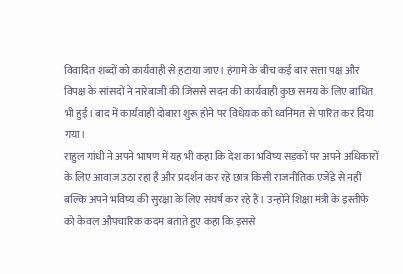विवादित शब्दों को कार्यवाही से हटाया जाए। हंगामे के बीच कई बार सत्ता पक्ष और विपक्ष के सांसदों ने नारेबाजी की जिससे सदन की कार्यवाही कुछ समय के लिए बाधित भी हुई। बाद में कार्यवाही दोबारा शुरू होने पर विधेयक को ध्वनिमत से पारित कर दिया गया।
राहुल गांधी ने अपने भाषण में यह भी कहा कि देश का भविष्य सड़कों पर अपने अधिकारों के लिए आवाज उठा रहा है और प्रदर्शन कर रहे छात्र किसी राजनीतिक एजेंडे से नहीं बल्कि अपने भविष्य की सुरक्षा के लिए संघर्ष कर रहे हैं। उन्होंने शिक्षा मंत्री के इस्तीफे को केवल औपचारिक कदम बताते हुए कहा कि इससे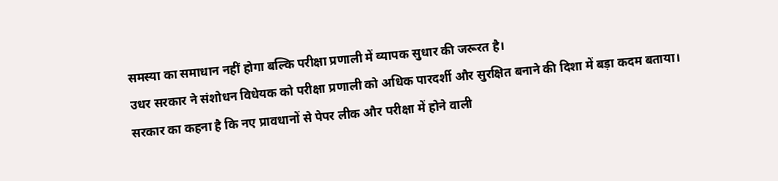समस्या का समाधान नहीं होगा बल्कि परीक्षा प्रणाली में व्यापक सुधार की जरूरत है।
उधर सरकार ने संशोधन विधेयक को परीक्षा प्रणाली को अधिक पारदर्शी और सुरक्षित बनाने की दिशा में बड़ा कदम बताया। सरकार का कहना है कि नए प्रावधानों से पेपर लीक और परीक्षा में होने वाली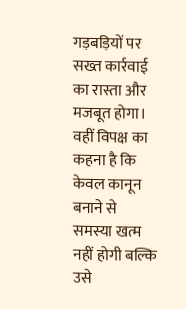गड़बड़ियों पर सख्त कार्रवाई का रास्ता और मजबूत होगा। वहीं विपक्ष का कहना है कि केवल कानून बनाने से समस्या खत्म नहीं होगी बल्कि उसे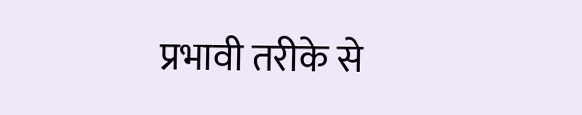प्रभावी तरीके से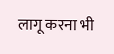लागू करना भी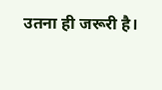उतना ही जरूरी है।